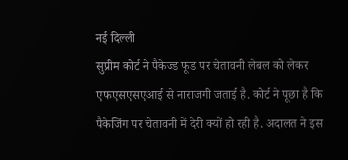नई दिल्ली
सुप्रीम कोर्ट ने पैकेज्ड फूड पर चेतावनी लेबल को लेकर एफएसएसएआई से नाराजगी जताई है. कोर्ट ने पूछा है कि पैकेजिंग पर चेतावनी में देरी क्यों हो रही है. अदालत ने इस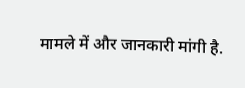मामले में और जानकारी मांगी है.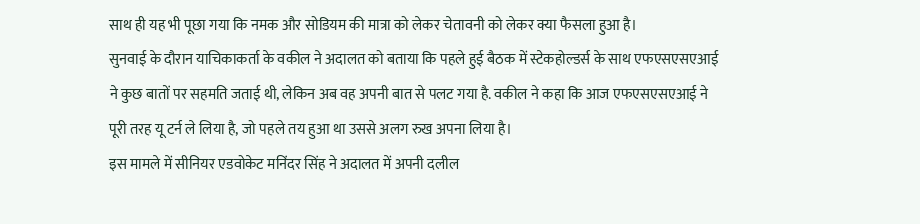साथ ही यह भी पूछा गया कि नमक और सोडियम की मात्रा को लेकर चेतावनी को लेकर क्या फैसला हुआ है।
सुनवाई के दौरान याचिकाकर्ता के वकील ने अदालत को बताया कि पहले हुई बैठक में स्टेकहोल्डर्स के साथ एफएसएसएआई ने कुछ बातों पर सहमति जताई थी, लेकिन अब वह अपनी बात से पलट गया है. वकील ने कहा कि आज एफएसएसएआई ने पूरी तरह यू टर्न ले लिया है, जो पहले तय हुआ था उससे अलग रुख अपना लिया है।
इस मामले में सीनियर एडवोकेट मनिंदर सिंह ने अदालत में अपनी दलील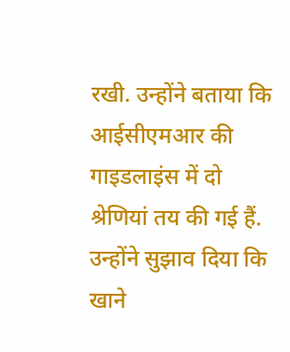रखी. उन्होंने बताया कि आईसीएमआर की गाइडलाइंस में दो श्रेणियां तय की गई हैं. उन्होंने सुझाव दिया कि खाने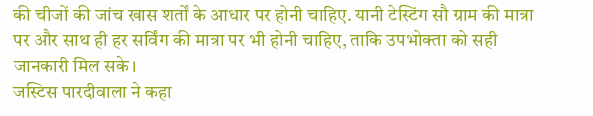की चीजों की जांच खास शर्तों के आधार पर होनी चाहिए. यानी टेस्टिंग सौ ग्राम की मात्रा पर और साथ ही हर सर्विंग की मात्रा पर भी होनी चाहिए, ताकि उपभोक्ता को सही जानकारी मिल सके।
जस्टिस पारदीवाला ने कहा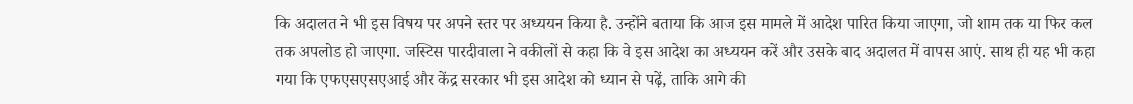कि अदालत ने भी इस विषय पर अपने स्तर पर अध्ययन किया है. उन्होंने बताया कि आज इस मामले में आदेश पारित किया जाएगा, जो शाम तक या फिर कल तक अपलोड हो जाएगा. जस्टिस पारदीवाला ने वकीलों से कहा कि वे इस आदेश का अध्ययन करें और उसके बाद अदालत में वापस आएं. साथ ही यह भी कहा गया कि एफएसएसएआई और केंद्र सरकार भी इस आदेश को ध्यान से पढ़ें, ताकि आगे की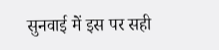सुनवाई में इस पर सही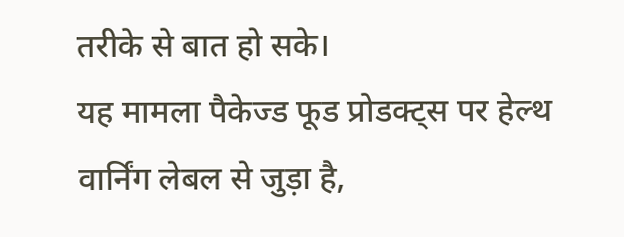तरीके से बात हो सके।
यह मामला पैकेज्ड फूड प्रोडक्ट्स पर हेल्थ वार्निंग लेबल से जुड़ा है,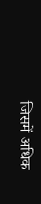जिसमें अधिक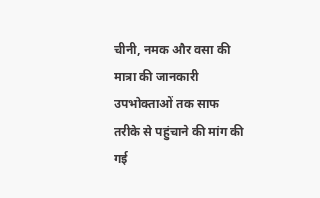चीनी, नमक और वसा की मात्रा की जानकारी उपभोक्ताओं तक साफ तरीके से पहुंचाने की मांग की गई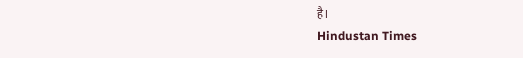है।
Hindustan Times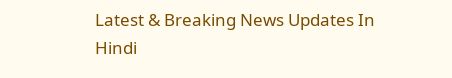Latest & Breaking News Updates In Hindi